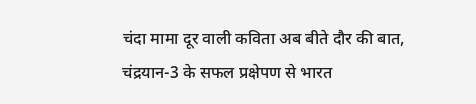चंदा मामा दूर वाली कविता अब बीते दौर की बात, चंद्रयान-3 के सफल प्रक्षेपण से भारत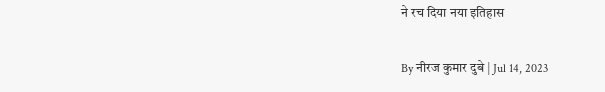ने रच दिया नया इतिहास

By नीरज कुमार दुबे | Jul 14, 2023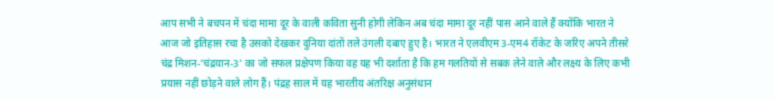आप सभी ने बचपन में चंदा मामा दूर के वाली कविता सुनी होगी लेकिन अब चंदा मामा दूर नहीं पास आने वाले हैं क्योंकि भारत ने आज जो इतिहास रचा है उसको देखकर दुनिया दांतों तले उंगली दबाए हुए है। भारत ने एलवीएम3-एम4 रॉकेट के जरिए अपने तीसरे चंद्र मिशन-‘चंद्रयान-3’ का जो सफल प्रक्षेपण किया वह यह भी दर्शाता है कि हम गलतियों से सबक लेने वाले और लक्ष्य के लिए कभी प्रयास नहीं छोड़ने वाले लोग हैं। पंद्रह साल में यह भारतीय अंतरिक्ष अनुसंधान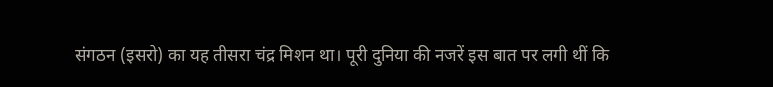संगठन (इसरो) का यह तीसरा चंद्र मिशन था। पूरी दुनिया की नजरें इस बात पर लगी थीं कि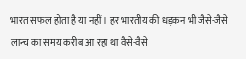भारत सफल होता है या नहीं। हर भारतीय की धड़कन भी जैसे-जैसे लान्च का समय करीब आ रहा था वैसे-वैसे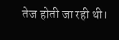तेज होती जा रही थी।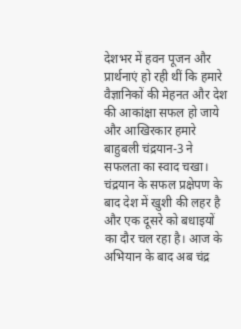देशभर में हवन पूजन और प्रार्थनाएं हो रही थीं कि हमारे वैज्ञानिकों की मेहनत और देश की आकांक्षा सफल हो जाये और आखिरकार हमारे बाहुबली चंद्रयान-3 ने सफलता का स्वाद चखा। चंद्रयान के सफल प्रक्षेपण के बाद देश में खुशी की लहर है और एक दूसरे को बधाइयों का दौर चल रहा है। आज के अभियान के बाद अब चंद्र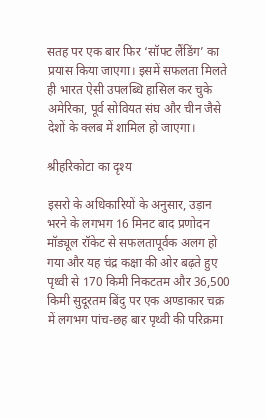सतह पर एक बार फिर ‘सॉफ्ट लैंडिंग’ का प्रयास किया जाएगा। इसमें सफलता मिलते ही भारत ऐसी उपलब्धि हासिल कर चुके अमेरिका, पूर्व सोवियत संघ और चीन जैसे देशों के क्लब में शामिल हो जाएगा।

श्रीहरिकोटा का दृश्य

इसरो के अधिकारियों के अनुसार, उड़ान भरने के लगभग 16 मिनट बाद प्रणोदन मॉड्यूल रॉकेट से सफलतापूर्वक अलग हो गया और यह चंद्र कक्षा की ओर बढ़ते हुए पृथ्वी से 170 किमी निकटतम और 36,500 किमी सुदूरतम बिंदु पर एक अण्डाकार चक्र में लगभग पांच-छह बार पृथ्वी की परिक्रमा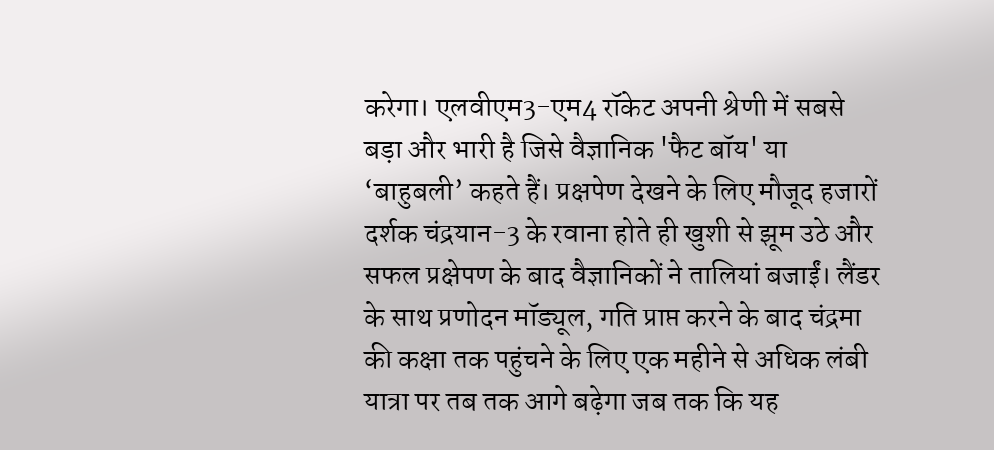करेगा। एलवीएम3-एम4 रॉकेट अपनी श्रेणी में सबसे बड़ा और भारी है जिसे वैज्ञानिक 'फैट बॉय' या ‘बाहुबली’ कहते हैं। प्रक्षपेण देखने के लिए मौजूद हजारों दर्शक चंद्रयान-3 के रवाना होते ही खुशी से झूम उठे और सफल प्रक्षेपण के बाद वैज्ञानिकों ने तालियां बजाईं। लैंडर के साथ प्रणोदन मॉड्यूल, गति प्राप्त करने के बाद चंद्रमा की कक्षा तक पहुंचने के लिए एक महीने से अधिक लंबी यात्रा पर तब तक आगे बढ़ेगा जब तक कि यह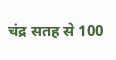चंद्र सतह से 100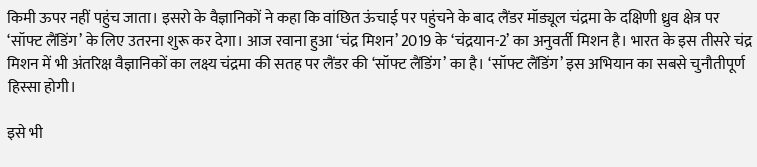किमी ऊपर नहीं पहुंच जाता। इसरो के वैज्ञानिकों ने कहा कि वांछित ऊंचाई पर पहुंचने के बाद लैंडर मॉड्यूल चंद्रमा के दक्षिणी ध्रुव क्षेत्र पर ‘सॉफ्ट लैंडिंग’ के लिए उतरना शुरू कर देगा। आज रवाना हुआ ‘चंद्र मिशन’ 2019 के ‘चंद्रयान-2’ का अनुवर्ती मिशन है। भारत के इस तीसरे चंद्र मिशन में भी अंतरिक्ष वैज्ञानिकों का लक्ष्य चंद्रमा की सतह पर लैंडर की ‘सॉफ्ट लैंडिंग’ का है। ‘सॉफ्ट लैंडिंग’ इस अभियान का सबसे चुनौतीपूर्ण हिस्सा होगी।

इसे भी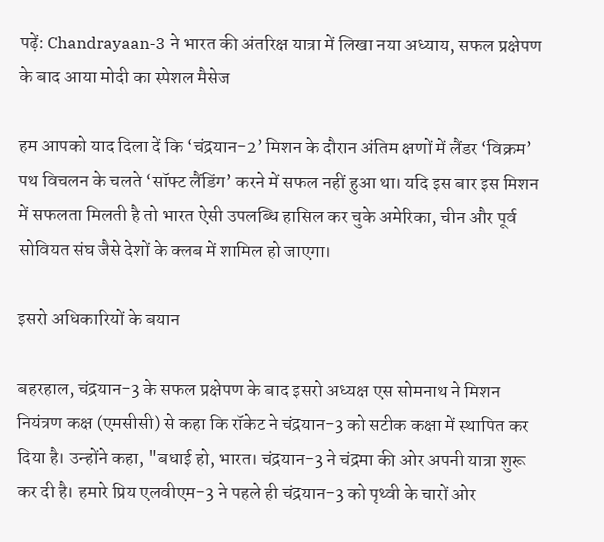पढ़ें: Chandrayaan-3 ने भारत की अंतरिक्ष यात्रा में लिखा नया अध्याय, सफल प्रक्षेपण के बाद आया मोदी का स्पेशल मैसेज

हम आपको याद दिला दें कि ‘चंद्रयान-2’ मिशन के दौरान अंतिम क्षणों में लैंडर ‘विक्रम’ पथ विचलन के चलते ‘सॉफ्ट लैंडिंग’ करने में सफल नहीं हुआ था। यदि इस बार इस मिशन में सफलता मिलती है तो भारत ऐसी उपलब्धि हासिल कर चुके अमेरिका, चीन और पूर्व सोवियत संघ जैसे देशों के क्लब में शामिल हो जाएगा।

इसरो अधिकारियों के बयान

बहरहाल, चंद्रयान-3 के सफल प्रक्षेपण के बाद इसरो अध्यक्ष एस सोमनाथ ने मिशन नियंत्रण कक्ष (एमसीसी) से कहा कि रॉकेट ने चंद्रयान-3 को सटीक कक्षा में स्थापित कर दिया है। उन्होंने कहा, "बधाई हो, भारत। चंद्रयान-3 ने चंद्रमा की ओर अपनी यात्रा शुरू कर दी है। हमारे प्रिय एलवीएम-3 ने पहले ही चंद्रयान-3 को पृथ्वी के चारों ओर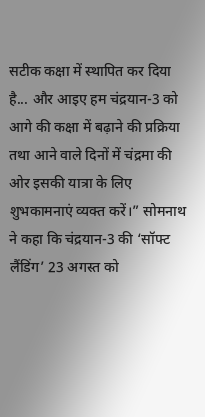सटीक कक्षा में स्थापित कर दिया है... और आइए हम चंद्रयान-3 को आगे की कक्षा में बढ़ाने की प्रक्रिया तथा आने वाले दिनों में चंद्रमा की ओर इसकी यात्रा के लिए शुभकामनाएं व्यक्त करें।” सोमनाथ ने कहा कि चंद्रयान-3 की ‘सॉफ्ट लैंडिंग’ 23 अगस्त को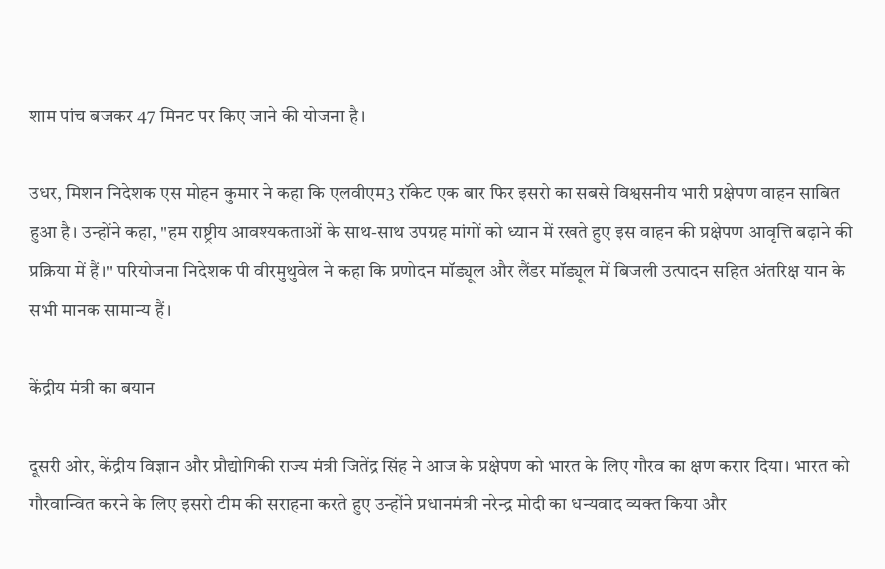शाम पांच बजकर 47 मिनट पर किए जाने की योजना है।

उधर, मिशन निदेशक एस मोहन कुमार ने कहा कि एलवीएम3 रॉकेट एक बार फिर इसरो का सबसे विश्वसनीय भारी प्रक्षेपण वाहन साबित हुआ है। उन्होंने कहा, "हम राष्ट्रीय आवश्यकताओं के साथ-साथ उपग्रह मांगों को ध्यान में रखते हुए इस वाहन की प्रक्षेपण आवृत्ति बढ़ाने की प्रक्रिया में हैं।" परियोजना निदेशक पी वीरमुथुवेल ने कहा कि प्रणोदन मॉड्यूल और लैंडर मॉड्यूल में बिजली उत्पादन सहित अंतरिक्ष यान के सभी मानक सामान्य हैं।

केंद्रीय मंत्री का बयान

दूसरी ओर, केंद्रीय विज्ञान और प्रौद्योगिकी राज्य मंत्री जितेंद्र सिंह ने आज के प्रक्षेपण को भारत के लिए गौरव का क्षण करार दिया। भारत को गौरवान्वित करने के लिए इसरो टीम की सराहना करते हुए उन्होंने प्रधानमंत्री नरेन्द्र मोदी का धन्यवाद व्यक्त किया और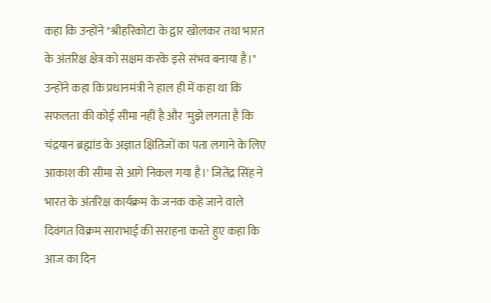कहा कि उन्होंने "श्रीहरिकोटा के द्वार खोलकर तथा भारत के अंतरिक्ष क्षेत्र को सक्षम करके इसे संभव बनाया है।" उन्होंने कहा कि प्रधानमंत्री ने हाल ही में कहा था कि सफलता की कोई सीमा नहीं है और 'मुझे लगता है कि चंद्रयान ब्रह्मांड के अज्ञात क्षितिजों का पता लगाने के लिए आकाश की सीमा से आगे निकल गया है।' जितेंद्र सिंह ने भारत के अंतरिक्ष कार्यक्रम के जनक कहे जाने वाले दिवंगत विक्रम साराभाई की सराहना करते हुए कहा कि आज का दिन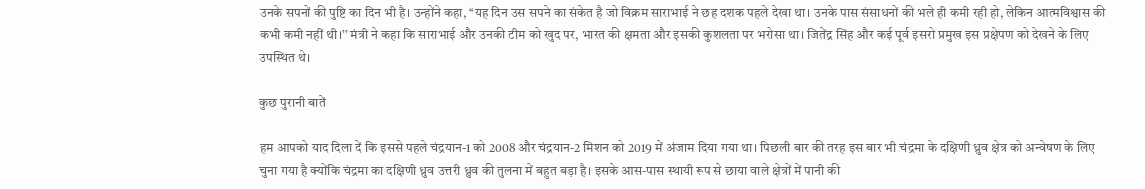उनके सपनों की पुष्टि का दिन भी है। उन्होंने कहा, ‘‘यह दिन उस सपने का संकेत है जो विक्रम साराभाई ने छह दशक पहले देखा था। उनके पास संसाधनों की भले ही कमी रही हो, लेकिन आत्मविश्वास की कभी कमी नहीं थी।’’ मंत्री ने कहा कि साराभाई और उनकी टीम को खुद पर, भारत की क्षमता और इसकी कुशलता पर भरोसा था। जितेंद्र सिंह और कई पूर्व इसरो प्रमुख इस प्रक्षेपण को देखने के लिए उपस्थित थे।

कुछ पुरानी बातें

हम आपको याद दिला दें कि इससे पहले चंद्रयान-1 को 2008 और चंद्रयान-2 मिशन को 2019 में अंजाम दिया गया था। पिछली बार की तरह इस बार भी चंद्रमा के दक्षिणी ध्रुव क्षेत्र को अन्वेषण के लिए चुना गया है क्योंकि चंद्रमा का दक्षिणी ध्रुव उत्तरी ध्रुव की तुलना में बहुत बड़ा है। इसके आस-पास स्थायी रूप से छाया वाले क्षेत्रों में पानी की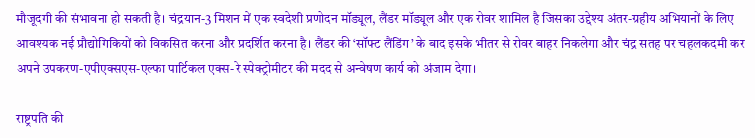मौजूदगी की संभावना हो सकती है। चंद्रयान-3 मिशन में एक स्वदेशी प्रणोदन मॉड्यूल, लैंडर मॉड्यूल और एक रोवर शामिल है जिसका उद्देश्य अंतर-ग्रहीय अभियानों के लिए आवश्यक नई प्रौद्योगिकियों को विकसित करना और प्रदर्शित करना है। लैंडर की ‘सॉफ्ट लैंडिंग’ के बाद इसके भीतर से रोवर बाहर निकलेगा और चंद्र सतह पर चहलकदमी कर अपने उपकरण-एपीएक्सएस-एल्फा पार्टिकल एक्स-रे स्पेक्ट्रोमीटर की मदद से अन्वेषण कार्य को अंजाम देगा।

राष्ट्रपति की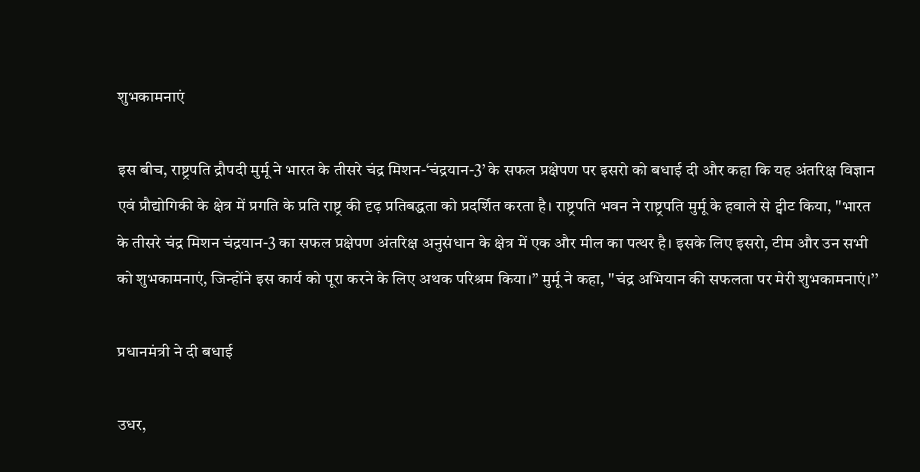शुभकामनाएं

इस बीच, राष्ट्रपति द्रौपदी मुर्मू ने भारत के तीसरे चंद्र मिशन-‘चंद्रयान-3’ के सफल प्रक्षेपण पर इसरो को बधाई दी और कहा कि यह अंतरिक्ष विज्ञान एवं प्रौद्योगिकी के क्षेत्र में प्रगति के प्रति राष्ट्र की दृढ़ प्रतिबद्धता को प्रदर्शित करता है। राष्ट्रपति भवन ने राष्ट्रपति मुर्मू के हवाले से ट्वीट किया, ''भारत के तीसरे चंद्र मिशन चंद्रयान-3 का सफल प्रक्षेपण अंतरिक्ष अनुसंधान के क्षेत्र में एक और मील का पत्थर है। इसके लिए इसरो, टीम और उन सभी को शुभकामनाएं, जिन्होंने इस कार्य को पूरा करने के लिए अथक परिश्रम किया।’’ मुर्मू ने कहा, ''चंद्र अभियान की सफलता पर मेरी शुभकामनाएं।’’

प्रधानमंत्री ने दी बधाई

उधर,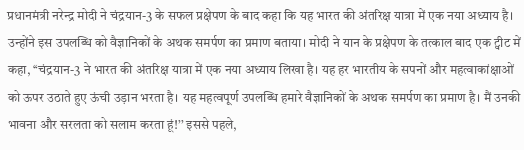प्रधानमंत्री नरेन्द्र मोदी ने चंद्रयान-3 के सफल प्रक्षेपण के बाद कहा कि यह भारत की अंतरिक्ष यात्रा में एक नया अध्याय है। उन्होंने इस उपलब्धि को वैज्ञानिकों के अथक समर्पण का प्रमाण बताया। मोदी ने यान के प्रक्षेपण के तत्काल बाद एक ट्वीट में कहा, ‘‘चंद्रयान-3 ने भारत की अंतरिक्ष यात्रा में एक नया अध्याय लिखा है। यह हर भारतीय के सपनों और महत्वाकांक्षाओं को ऊपर उठाते हुए ऊंची उड़ान भरता है। यह महत्वपूर्ण उपलब्धि हमारे वैज्ञानिकों के अथक समर्पण का प्रमाण है। मैं उनकी भावना और सरलता को सलाम करता हूं!’’ इससे पहले,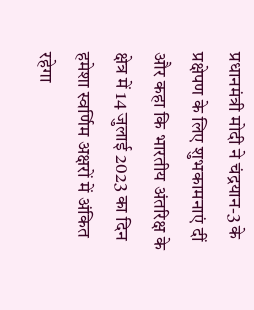प्रधानमंत्री मोदी ने चंद्रयान-3 के प्रक्षेपण के लिए शुभकामनाएं दीं और कहा कि भारतीय अंतरिक्ष के क्षेत्र में 14 जुलाई 2023 का दिन हमेशा स्वर्णिम अक्षरों में अंकित रहेगा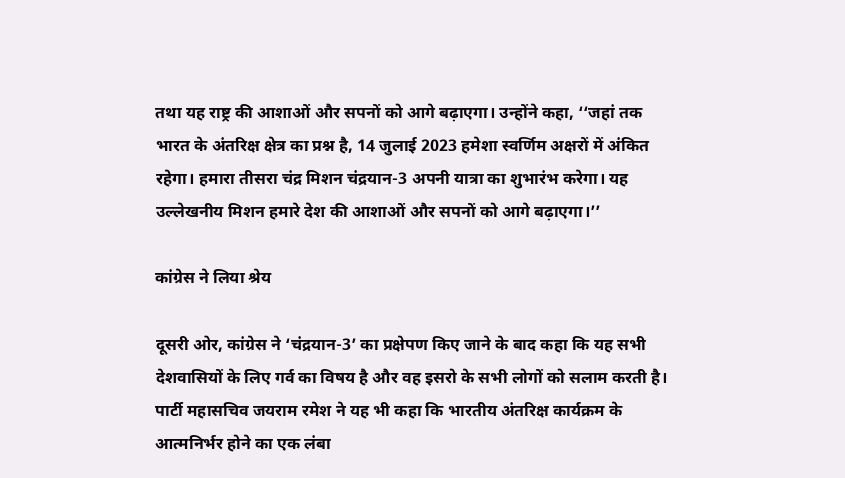तथा यह राष्ट्र की आशाओं और सपनों को आगे बढ़ाएगा। उन्होंने कहा, ‘‘जहां तक भारत के अंतरिक्ष क्षेत्र का प्रश्न है, 14 जुलाई 2023 हमेशा स्वर्णिम अक्षरों में अंकित रहेगा। हमारा तीसरा चंद्र मिशन चंद्रयान-3 अपनी यात्रा का शुभारंभ करेगा। यह उल्लेखनीय मिशन हमारे देश की आशाओं और सपनों को आगे बढ़ाएगा।’’

कांग्रेस ने लिया श्रेय

दूसरी ओर, कांग्रेस ने ‘चंद्रयान-3’ का प्रक्षेपण किए जाने के बाद कहा कि यह सभी देशवासियों के लिए गर्व का विषय है और वह इसरो के सभी लोगों को सलाम करती है। पार्टी महासचिव जयराम रमेश ने यह भी कहा कि भारतीय अंतरिक्ष कार्यक्रम के आत्मनिर्भर होने का एक लंबा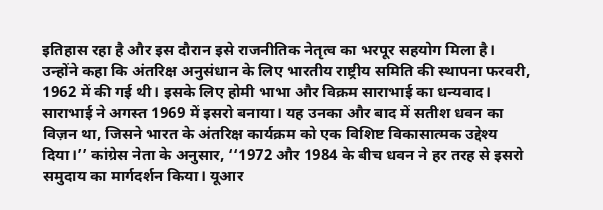इतिहास रहा है और इस दौरान इसे राजनीतिक नेतृत्व का भरपूर सहयोग मिला है। उन्होंने कहा कि अंतरिक्ष अनुसंधान के लिए भारतीय राष्ट्रीय समिति की स्थापना फरवरी, 1962 में की गई थी। इसके लिए होमी भाभा और विक्रम साराभाई का धन्यवाद। साराभाई ने अगस्त 1969 में इसरो बनाया। यह उनका और बाद में सतीश धवन का विज़न था, जिसने भारत के अंतरिक्ष कार्यक्रम को एक विशिष्ट विकासात्मक उद्देश्य दिया।’’ कांग्रेस नेता के अनुसार, ‘‘1972 और 1984 के बीच धवन ने हर तरह से इसरो समुदाय का मार्गदर्शन किया। यूआर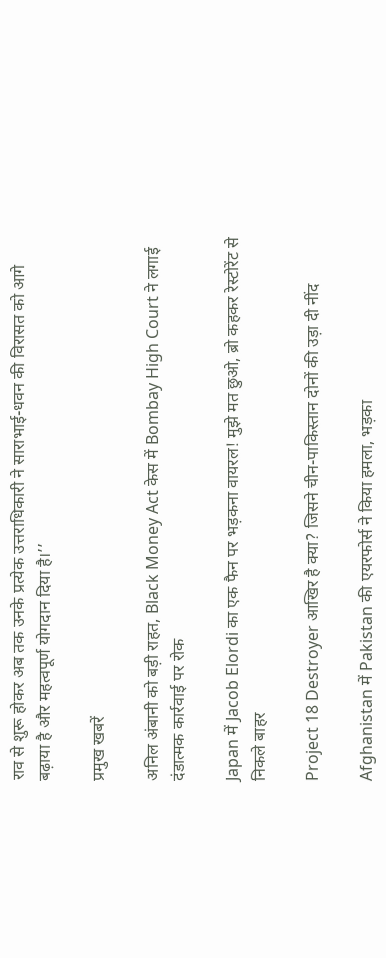राव से शुरू होकर अब तक उनके प्रत्येक उत्तराधिकारी ने साराभाई-धवन की विरासत को आगे बढ़ाया है और महत्वपूर्ण योगदान दिया है।’’

प्रमुख खबरें

अनिल अंबानी को बड़ी राहत, Black Money Act केस में Bombay High Court ने लगाई दंडात्मक कार्रवाई पर रोक

Japan में Jacob Elordi का एक फैन पर भड़कना वायरल! मुझे मत छुओ, ब्रो कहकर रेस्टोरेंट से निकले बाहर

Project 18 Destroyer आखिर है क्या? जिसने चीन-पाकिस्तान दोनों की उड़ा दी नींद

Afghanistan में Pakistan की एयरफोर्स ने किया हमला, भड़का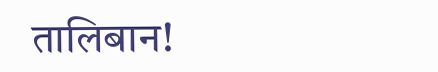तालिबान!